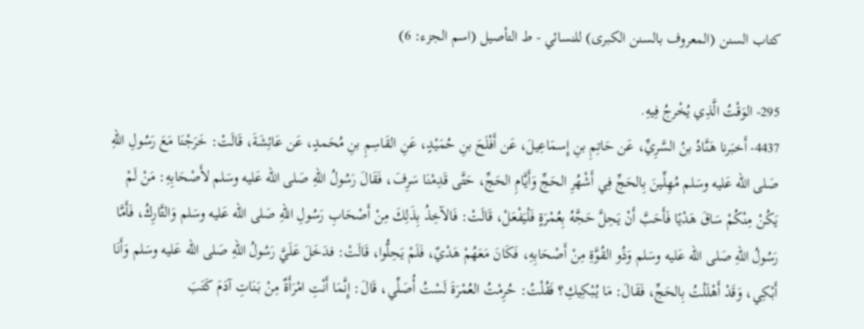كتاب السنن (المعروف بالسنن الكبرى) للنسائي - ط التأصيل (اسم الجزء: 6)

295- الوَقْتُ الَّذِي يُخْرجُ فِيهِ.
4437- أَخبَرنا هَنَّادُ بنُ السَّرِيِّ، عَن حَاتِمِ بنِ إِسمَاعِيلَ، عَن أَفْلَحَ بنِ حُمَيْدٍ، عَنِ القَاسِمِ بنِ مُحَمدٍ، عَن عَائِشَةَ، قَالَتْ: خَرَجْنَا مَعَ رَسُولِ اللهِ صَلى الله عَليه وسَلم مُهِلِّينَ بِالحَجِّ فِي أَشْهُرِ الحَجِّ وَأَيَّامِ الحَجِّ، حَتَّى قَدِمْنَا سَرِفَ، فَقَالَ رَسُولُ اللهِ صَلى الله عَليه وسَلم لأَصْحَابِهِ: مَنْ لَمْ يَكُنْ مِنْكُمْ سَاقَ هَدْيًا فَأَحَبَّ أَنْ يَحِلَّ حَجَّهُ بِعُمْرَةٍ فَلْيَفْعَلْ، قَالَتْ: فَالآخِذُ بِذَلِكَ مِنْ أَصْحَابِ رَسُولِ اللهِ صَلى الله عَليه وسَلم وَالتَّارِكُ، فَأَمَّا رَسُولُ اللهِ صَلى الله عَليه وسَلم وَذُو القُوَّةِ مِنْ أَصْحَابِهِ، فَكَانَ مَعَهُمْ هَدْيٌ، فَلَمْ يَحِلُّوا، قَالَتْ: فدَخَلَ عَلَيَّ رَسُولُ اللهِ صَلى الله عَليه وسَلم وَأَنَا أَبْكِي، وَقَدْ أَهْلَلْتُ بِالحَجِّ، فَقَالَ: مَا يُبْكِيكِ؟ فَقُلْتُ: حُرِمْتُ العُمْرَةَ لَسْتُ أُصَلِّي، قَالَ: إِنَّمَا أَنْتِ امْرَأَةٌ مِنْ بَنَاتِ آدَمَ كَتَبَ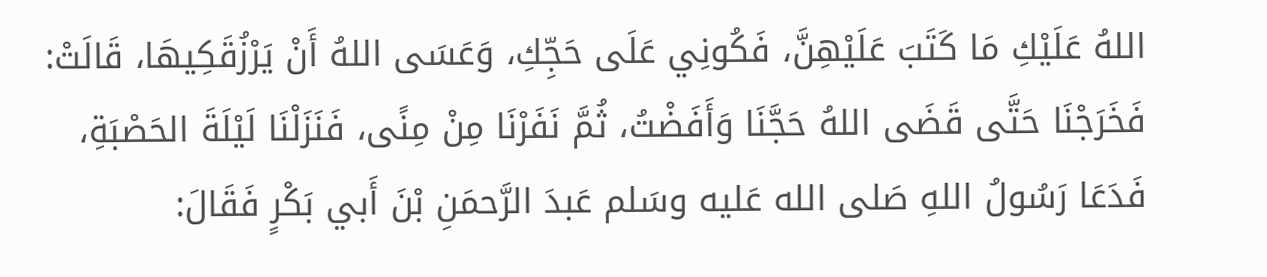اللهُ عَلَيْكِ مَا كَتَبَ عَلَيْهِنَّ، فَكُونِي عَلَى حَجِّكِ، وَعَسَى اللهُ أَنْ يَرْزُقَكِيهَا، قَالَتْ: فَخَرَجْنَا حَتَّى قَضَى اللهُ حَجَّنَا وَأَفَضْتُ، ثُمَّ نَفَرْنَا مِنْ مِنًى، فَنَزَلْنَا لَيْلَةَ الحَصْبَةِ، فَدَعَا رَسُولُ اللهِ صَلى الله عَليه وسَلم عَبدَ الرَّحمَنِ بْنَ أَبي بَكْرٍ فَقَالَ: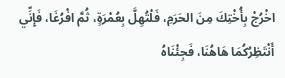اخْرُجْ بِأُخْتِكَ مِنَ الحَرَمِ، فَلْتُهِلَّ بِعُمْرَةٍ، ثُمَّ افْرُغَا، فَإِنِّي أَنْتَظِرُكُمَا هَاهُنَا، فَجِئْنَاهُ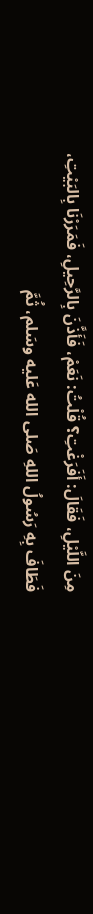مِنَ اللَّيْلِ، فَقَالَ: أَفَرَغْتِ؟ قُلْتُ: نَعَمْ، فَأَذَّنَ بِالرَّحِيلِ، فَمَرَرْنَا بِالبَيْتِ، فَطَافَ بِهِ رَسُولُ اللهِ صَلى الله عَليه وسَلم، ثُمَّ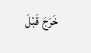خَرَجَ قَبْلَ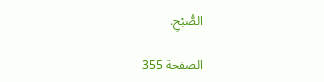الصُّبْحِ.

الصفحة 355